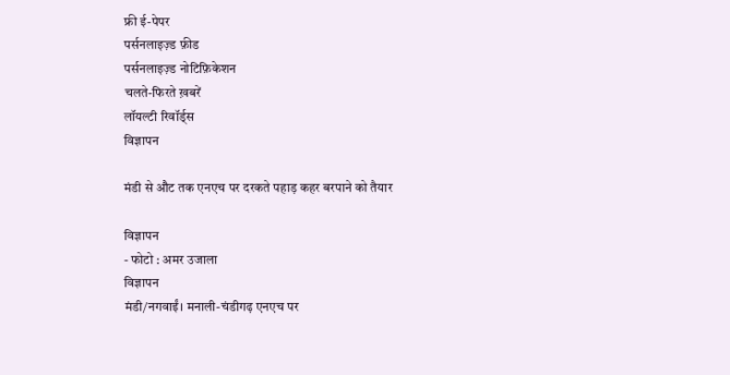फ्री ई-पेपर
पर्सनलाइज़्ड फ़ीड
पर्सनलाइज़्ड नोटिफ़िकेशन
चलते-फिरते ख़बरें
लॉयल्टी रिवॉर्ड्स
विज्ञापन

मंडी से औट तक एनएच पर दरकते पहाड़ कहर बरपाने को तैयार

विज्ञापन
- फोटो : अमर उजाला
विज्ञापन
मंडी/नगवाईं। मनाली-चंडीगढ़ एनएच पर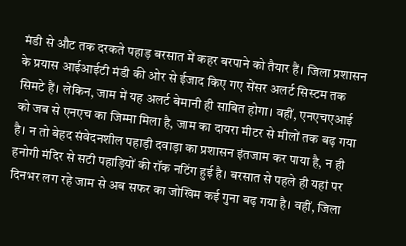मंडी से औट तक दरकते पहाड़ बरसात में कहर बरपाने को तैयार हैं। जिला प्रशासन के प्रयास आईआईटी मंडी की ओर से ईजाद किए गए सेंसर अलर्ट सिस्टम तक सिमटे हैं। लेकिन, जाम में यह अलर्ट बेमानी ही साबित होगा। वहीं, एनएचएआई को जब से एनएच का जिम्मा मिला है, जाम का दायरा मीटर से मीलों तक बढ़ गया है। न तो बेहद संवेदनशील पहाड़ी दवाड़ा का प्रशासन इंतजाम कर पाया है, न ही हनोगी मंदिर से सटी पहाड़ियों की रॉक नटिंग हुई है। बरसात से पहले ही यहां पर दिनभर लग रहे जाम से अब सफर का जोखिम कई गुना बढ़ गया है। वहीं, जिला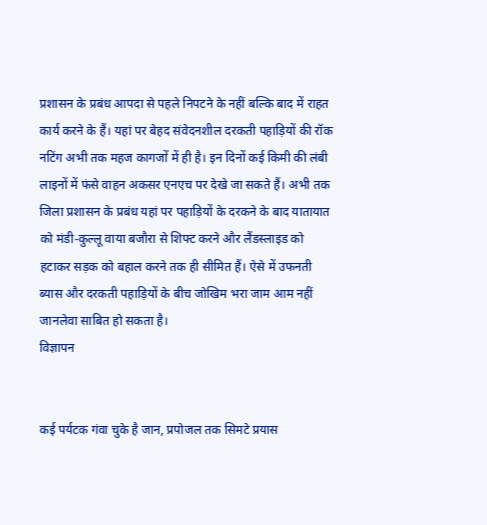प्रशासन के प्रबंध आपदा से पहले निपटने के नहीं बल्कि बाद में राहत कार्य करने के हैं। यहां पर बेहद संवेदनशील दरकती पहाड़ियों की रॉक नटिंग अभी तक महज कागजों में ही है। इन दिनों कई किमी की लंबी लाइनों में फंसे वाहन अकसर एनएच पर देखे जा सकते हैं। अभी तक जिला प्रशासन के प्रबंध यहां पर पहाड़ियों के दरकने के बाद यातायात को मंडी-कुल्लू वाया बजौरा से शिफ्ट करने और लैंडस्लाइड को हटाकर सड़क को बहाल करने तक ही सीमित हैं। ऐसे में उफनती ब्यास और दरकती पहाड़ियों के बीच जोखिम भरा जाम आम नहीं जानलेवा साबित हो सकता है।
विज्ञापन


कई पर्यटक गंवा चुके है जान, प्रपोजल तक सिमटे प्रयास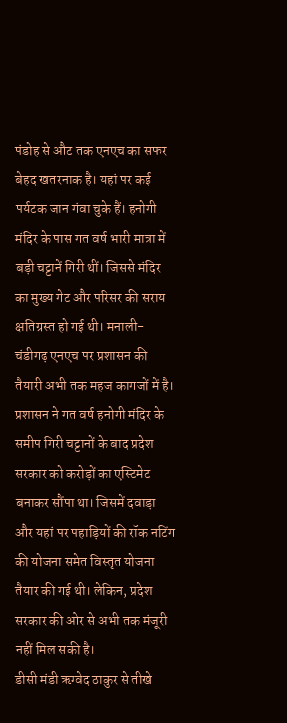पंडोह से औट तक एनएच का सफर बेहद खतरनाक है। यहां पर कई पर्यटक जान गंवा चुके हैं। हनोगी मंदिर के पास गत वर्ष भारी मात्रा में बड़ी चट्टानें गिरी थीं। जिससे मंदिर का मुख्य गेट और परिसर की सराय क्षतिग्रस्त हो गई थी। मनाली-चंडीगढ़ एनएच पर प्रशासन की तैयारी अभी तक महज कागजों में है। प्रशासन ने गत वर्ष हनोगी मंदिर के समीप गिरी चट्टानों के बाद प्रदेश सरकार को करोड़ों का एस्टिमेट बनाकर सौंपा था। जिसमें दवाड़ा और यहां पर पहाड़ियों की रॉक नटिंग की योजना समेत विस्तृत योजना तैयार की गई थी। लेकिन, प्रदेश सरकार की ओर से अभी तक मंजूरी नहीं मिल सकी है।
डीसी मंडी ऋग्वेद ठाकुर से तीखे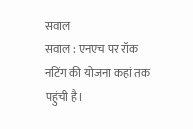सवाल
सवाल : एनएच पर रॉक नटिंग की योजना कहां तक पहुंची है।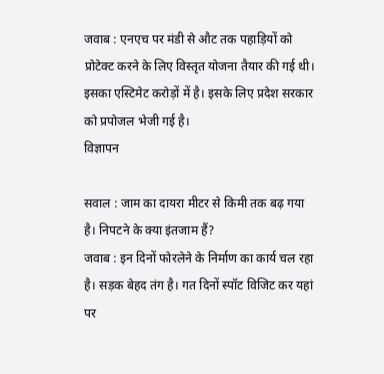जवाब : एनएच पर मंडी से औट तक पहाड़ियों को प्रोटेक्ट करने के लिए विस्तृत योजना तैयार की गई थी। इसका एस्टिमेट करोड़ों में है। इसके लिए प्रदेश सरकार को प्रपोजल भेजी गई है।
विज्ञापन

सवाल : जाम का दायरा मीटर से किमी तक बढ़ गया है। निपटने के क्या इंतजाम हैं?
जवाब : इन दिनों फोरलेने के निर्माण का कार्य चल रहा है। सड़क बेहद तंग है। गत दिनों स्पॉट विजिट कर यहां पर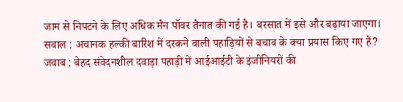जाम से निपटने के लिए अधिक मैन पॉवर तैनात की गई है। बरसात में इसे और बढ़ाया जाएगा।
सवाल : अचानक हल्की बारिश में दरकने वाली पहाड़ियों से बचाव के क्या प्रयास किए गए हैं?
जवाब : बेहद संवेदनशील दवाड़ा पहाड़ी में आईआईटी के इंजीनियरों की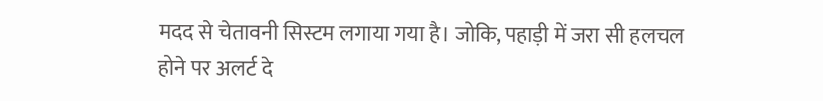मदद से चेतावनी सिस्टम लगाया गया है। जोकि, पहाड़ी में जरा सी हलचल होने पर अलर्ट दे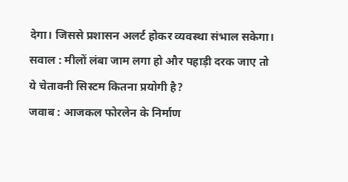देगा। जिससे प्रशासन अलर्ट होकर व्यवस्था संभाल सकेगा।
सवाल : मीलों लंबा जाम लगा हो और पहाड़ी दरक जाए तो ये चेतावनी सिस्टम कितना प्रयोगी है?
जवाब : आजकल फोरलेन के निर्माण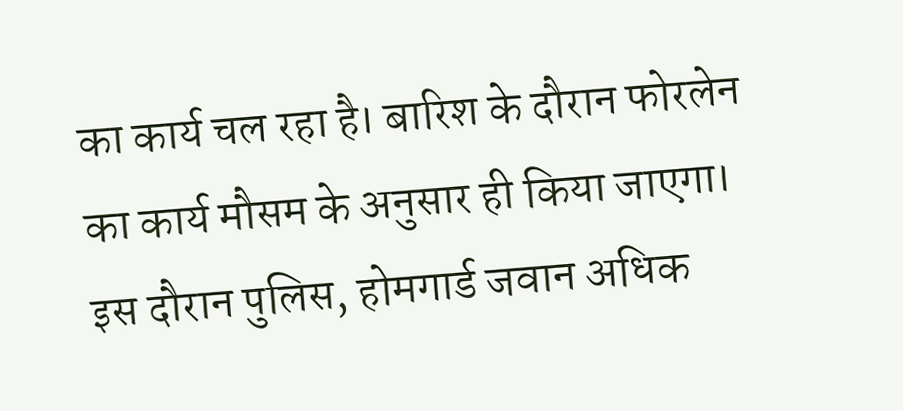का कार्य चल रहा है। बारिश के दौरान फोरलेन का कार्य मौसम के अनुसार ही किया जाएगा। इस दौरान पुलिस, होमगार्ड जवान अधिक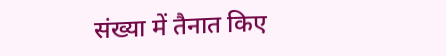संख्या में तैनात किए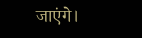जाएंगे।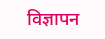विज्ञापन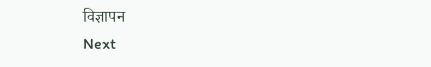विज्ञापन
Next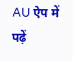AU ऐप में पढ़ें